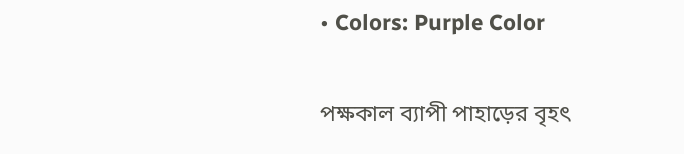• Colors: Purple Color


পক্ষকাল ব্যাপী পাহাড়ের বৃহৎ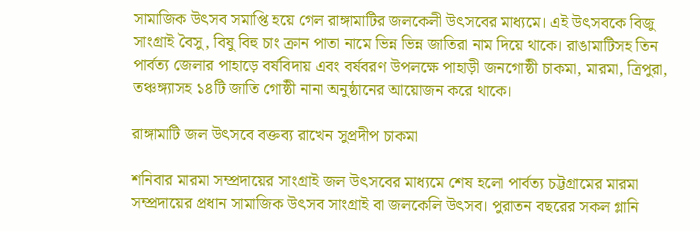সামাজিক উৎসব সমাপ্তি হয়ে গেল রাঙ্গামাটির জলকেলী উৎসবের মাধ্যমে। এই উৎসবকে বিজু সাংগ্রাই বৈসু, বিষু বিহু চাং ক্রান পাতা নামে ভিন্ন ভিন্ন জাতিরা নাম দিয়ে থাকে। রাঙামাটিসহ তিন পার্বত্য জেলার পাহাড়ে বর্ষবিদায় এবং বর্ষবরণ উপলক্ষে পাহাড়ী জনগোষ্ঠী চাকমা, মারমা, ত্রিপুরা, তঞ্চঙ্গ্যাসহ ১৪টি জাতি গোষ্ঠী নানা অনুষ্ঠানের আয়োজন করে থাকে।

রাঙ্গামাটি জল উৎসবে বক্তব্য রাখেন সুপ্রদীপ চাকমা

শনিবার মারমা সম্প্রদায়ের সাংগ্রাই জল উৎসবের মাধ্যমে শেষ হলো পার্বত্য চট্টগ্রামের মারমা সম্প্রদায়ের প্রধান সামাজিক উৎসব সাংগ্রাই বা জলকেলি উৎসব। পুরাতন বছরের সকল গ্লানি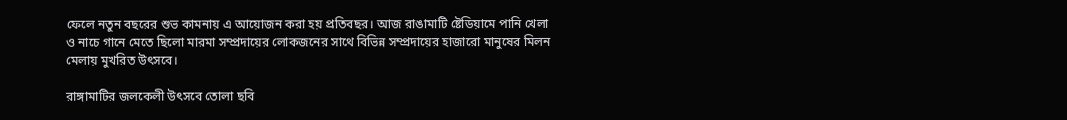ফেলে নতুন বছরের শুভ কামনায় এ আয়োজন করা হয় প্রতিবছর। আজ রাঙামাটি ষ্টেডিয়ামে পানি খেলা ও নাচে গানে মেতে ছিলো মারমা সম্প্রদায়ের লোকজনের সাথে বিভিন্ন সম্প্রদায়ের হাজারো মানুষের মিলন মেলায় মুখরিত উৎসবে।

রাঙ্গামাটির জলকেলী উৎসবে তোলা ছবি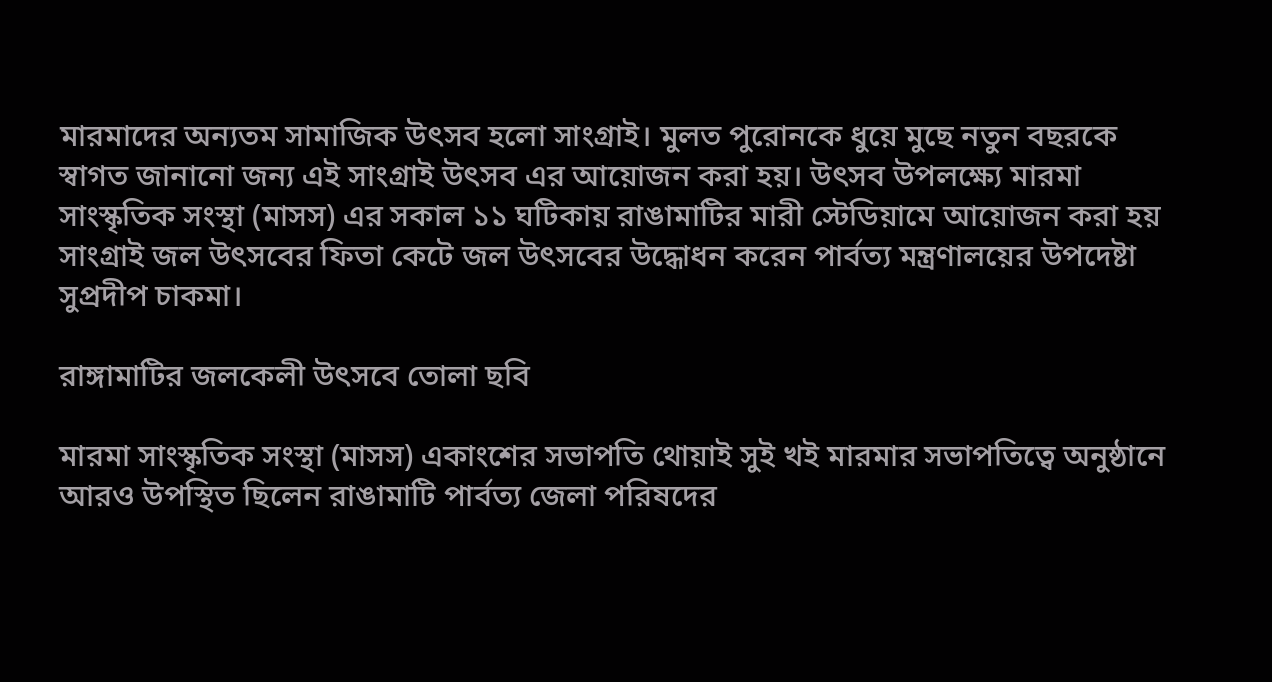মারমাদের অন্যতম সামাজিক উৎসব হলো সাংগ্রাই। মুলত পুরোনকে ধুয়ে মুছে নতুন বছরকে স্বাগত জানানো জন্য এই সাংগ্রাই উৎসব এর আয়োজন করা হয়। উৎসব উপলক্ষ্যে মারমা সাংস্কৃতিক সংস্থা (মাসস) এর সকাল ১১ ঘটিকায় রাঙামাটির মারী স্টেডিয়ামে আয়োজন করা হয় সাংগ্রাই জল উৎসবের ফিতা কেটে জল উৎসবের উদ্ধোধন করেন পার্বত্য মন্ত্রণালয়ের উপদেষ্টা সুপ্রদীপ চাকমা।

রাঙ্গামাটির জলকেলী উৎসবে তোলা ছবি

মারমা সাংস্কৃতিক সংস্থা (মাসস) একাংশের সভাপতি থোয়াই সুই খই মারমার সভাপতিত্বে অনুষ্ঠানে আরও উপস্থিত ছিলেন রাঙামাটি পার্বত্য জেলা পরিষদের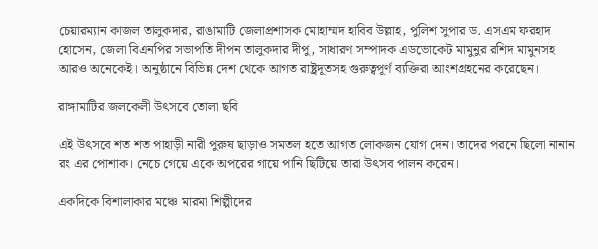চেয়ারম্যান কাজল তালুকদার, রাঙামাটি জেলাপ্রশাসক মোহাম্মদ হাবিব উল্লাহ, পুলিশ সুপার ড. এসএম ফরহাদ হোসেন, জেলা বিএনপির সভাপতি দীপন তালুকদার দীপু, সাধারণ সম্পাদক এডভোকেট মামুনুর রশিদ মামুনসহ আরও অনেকেই। অনুষ্ঠানে বিভিন্ন দেশ থেকে আগত রাষ্ট্রদূতসহ গুরুত্বপূর্ণ ব্যক্তিরা আংশগ্রহনের করেছেন।

রাঙ্গামাটির জলকেলী উৎসবে তোলা ছবি

এই উৎসবে শত শত পাহাড়ী নারী পুরুষ ছাড়াও সমতল হতে আগত লোকজন যোগ দেন। তাদের পরনে ছিলো নানান রং এর পোশাক। নেচে গেয়ে একে অপরের গায়ে পানি ছিটিয়ে তারা উৎসব পালন করেন।

একদিকে বিশালাকার মঞ্চে মারমা শিল্পীদের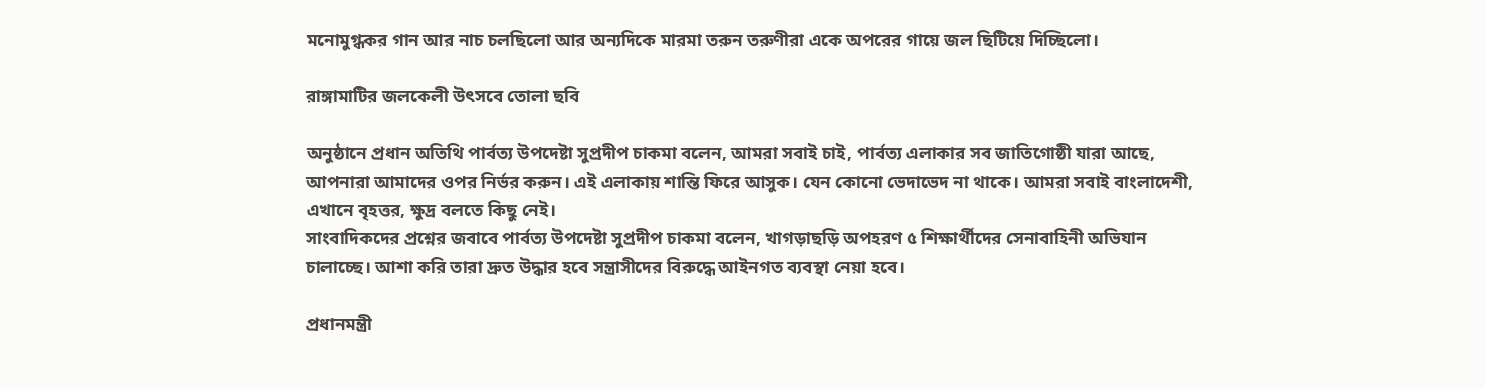মনোমুগ্ধকর গান আর নাচ চলছিলো আর অন্যদিকে মারমা তরুন তরুণীরা একে অপরের গায়ে জল ছিটিয়ে দিচ্ছিলো।

রাঙ্গামাটির জলকেলী উৎসবে তোলা ছবি

অনুষ্ঠানে প্রধান অতিথি পার্বত্য উপদেষ্টা সুপ্রদীপ চাকমা বলেন, আমরা সবাই চাই, পার্বত্য এলাকার সব জাতিগোষ্ঠী যারা আছে, আপনারা আমাদের ওপর নির্ভর করুন। এই এলাকায় শান্তি ফিরে আসুক। যেন কোনো ভেদাভেদ না থাকে। আমরা সবাই বাংলাদেশী, এখানে বৃহত্তর, ক্ষুদ্র বলতে কিছু নেই।
সাংবাদিকদের প্রশ্নের জবাবে পার্বত্য উপদেষ্টা সুপ্রদীপ চাকমা বলেন, খাগড়াছড়ি অপহরণ ৫ শিক্ষার্থীদের সেনাবাহিনী অভিযান চালাচ্ছে। আশা করি তারা দ্রুত উদ্ধার হবে সন্ত্রাসীদের বিরুদ্ধে আইনগত ব্যবস্থা নেয়া হবে।

প্রধানমন্ত্রী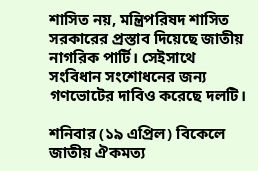শাসিত নয়, মন্ত্রিপরিষদ শাসিত সরকারের প্রস্তাব দিয়েছে জাতীয় নাগরিক পার্টি। সেইসাথে সংবিধান সংশোধনের জন্য গণভোটের দাবিও করেছে দলটি।

শনিবার (১৯ এপ্রিল) বিকেলে জাতীয় ঐকমত্য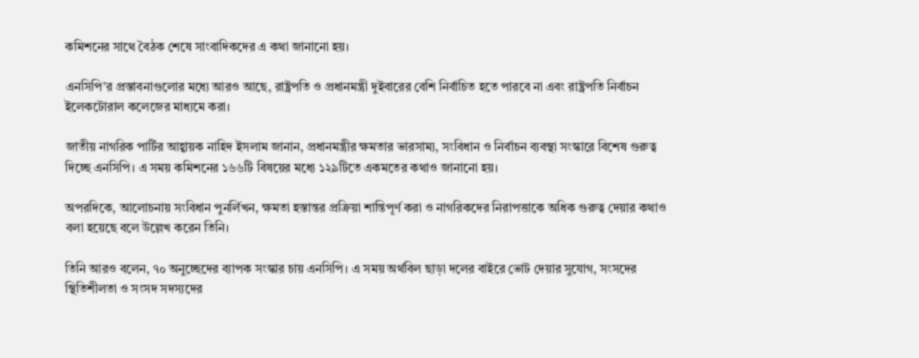কমিশনের সাথে বৈঠক শেষে সাংবাদিকদের এ কথা জানানো হয়।

এনসিপি’র প্রস্তাবনাগুলোর মধ্যে আরও আছে, রাষ্ট্রপতি ও প্রধানমন্ত্রী দুইবারের বেশি নির্বাচিত হতে পারবে না এবং রাষ্ট্রপতি নির্বাচন ইলেকটোরাল কলেজের মাধ্যমে করা।

জাতীয় নাগরিক পার্টির আহ্বায়ক নাহিদ ইসলাম জানান, প্রধানমন্ত্রীর ক্ষমতার ভারসাম্য, সংবিধান ও নির্বাচন ব্যবস্থা সংস্কারে বিশেষ গুরুত্ব দিচ্ছে এনসিপি। এ সময় কমিশনের ১৬৬টি বিষয়ের মধ্যে ১২৯টিতে একমতের কথাও জানানো হয়।

অপরদিকে, আলোচনায় সংবিধান পুনর্লিখন, ক্ষমতা হস্তান্তর প্রক্রিয়া শান্তিপূর্ণ করা ও নাগরিকদের নিরাপত্তাকে অধিক গুরুত্ব দেয়ার কথাও বলা হয়েছে বলে উল্লেখ করেন তিনি।

তিনি আরও বলেন, ৭০ অনুচ্ছেদের ব্যাপক সংস্কার চায় এনসিপি। এ সময় অর্থবিল ছাড়া দলের বাইরে ভোট দেয়ার সুযোগ, সংসদের স্থিতিশীলতা ও সংসদ সদস্যদের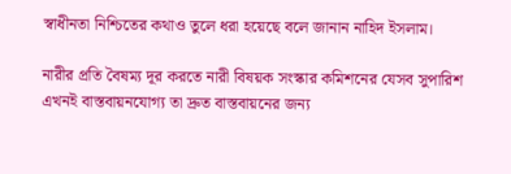স্বাধীনতা নিশ্চিতের কথাও তুলে ধরা হয়েছে বলে জানান নাহিদ ইসলাম।

নারীর প্রতি বৈষম্য দূর করতে নারী বিষয়ক সংস্কার কমিশনের যেসব সুপারিশ এখনই বাস্তবায়নযোগ‍্য তা দ্রুত বাস্তবায়নের জন্য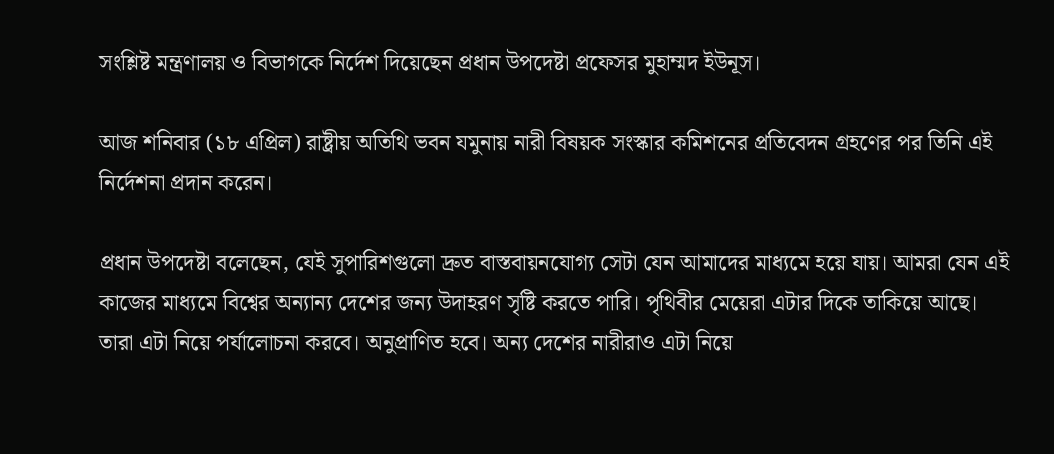সংশ্লিষ্ট মন্ত্রণালয় ও বিভাগকে নির্দেশ দিয়েছেন প্রধান উপদেষ্টা প্রফেসর মুহাম্মদ ইউনূস।

আজ শনিবার (১৮ এপ্রিল) রাষ্ট্রীয় অতিথি ভবন যমুনায় নারী বিষয়ক সংস্কার কমিশনের প্রতিবেদন গ্রহণের পর তিনি এই নির্দেশনা প্রদান করেন।

প্রধান উপদেষ্টা বলেছেন, যেই সুপারিশগুলো দ্রুত বাস্তবায়নযোগ্য সেটা যেন আমাদের মাধ্যমে হয়ে যায়। আমরা যেন এই কাজের মাধ্যমে বিশ্বের অন্যান্য দেশের জন্য উদাহরণ সৃষ্টি করতে পারি। পৃথিবীর মেয়েরা এটার দিকে তাকিয়ে আছে। তারা এটা নিয়ে পর্যালোচনা করবে। অনুপ্রাণিত হবে। অন্য দেশের নারীরাও এটা নিয়ে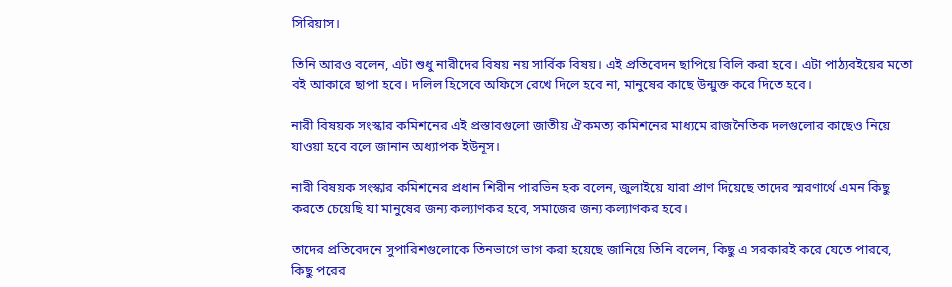সিরিয়াস।

তিনি আরও বলেন, এটা শুধু নারীদের বিষয় নয় সার্বিক বিষয়। এই প্রতিবেদন ছাপিয়ে বিলি করা হবে। এটা পাঠ্যবইয়ের মতো বই আকারে ছাপা হবে। দলিল হিসেবে অফিসে রেখে দিলে হবে না, মানুষের কাছে উন্মুক্ত করে দিতে হবে।

নারী বিষয়ক সংস্কার কমিশনের এই প্রস্তাবগুলো জাতীয় ঐকমত্য কমিশনের মাধ্যমে রাজনৈতিক দলগুলোর কাছেও নিয়ে যাওয়া হবে বলে জানান অধ্যাপক ইউনূস।

নারী বিষয়ক সংস্কার কমিশনের প্রধান শিরীন পারভিন হক বলেন, জুলাইয়ে যারা প্রাণ দিয়েছে তাদের স্মরণার্থে এমন কিছু করতে চেয়েছি যা মানুষের জন্য কল্যাণকর হবে, সমাজের জন্য কল্যাণকর হবে।

তাদের প্রতিবেদনে সুপারিশগুলোকে তিনভাগে ভাগ করা হয়েছে জানিয়ে তিনি বলেন, কিছু এ সরকারই করে যেতে পারবে, কিছু পরের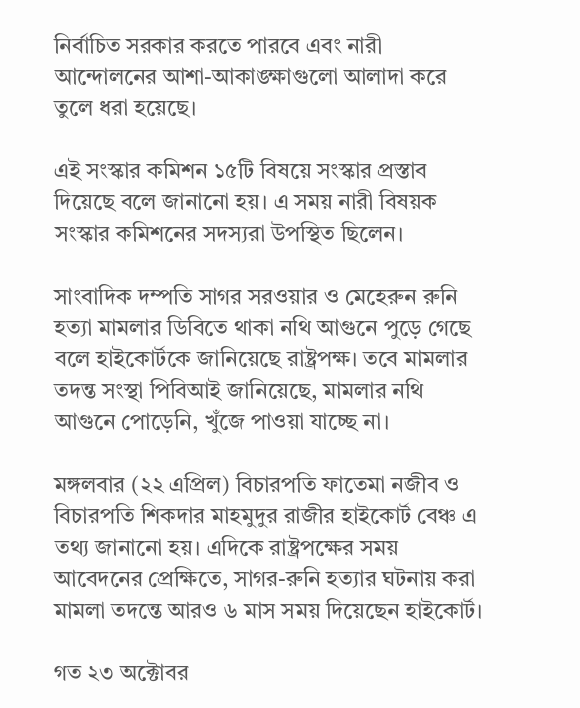নির্বাচিত সরকার করতে পারবে এবং নারী আন্দোলনের আশা-আকাঙ্ক্ষাগুলো আলাদা করে তুলে ধরা হয়েছে।

এই সংস্কার কমিশন ১৫টি বিষয়ে সংস্কার প্রস্তাব দিয়েছে বলে জানানো হয়। এ সময় নারী বিষয়ক সংস্কার কমিশনের সদস্যরা উপস্থিত ছিলেন।

সাংবাদিক দম্পতি সাগর সরওয়ার ও মেহেরুন রুনি হত্যা মামলার ডিবিতে থাকা নথি আগুনে পুড়ে গেছে বলে হাইকোর্টকে জানিয়েছে রাষ্ট্রপক্ষ। তবে মামলার তদন্ত সংস্থা পিবিআই জানিয়েছে, মামলার নথি আগুনে পোড়েনি, খুঁজে পাওয়া যাচ্ছে না।

মঙ্গলবার (২২ এপ্রিল) বিচারপতি ফাতেমা নজীব ও বিচারপতি শিকদার মাহমুদুর রাজীর হাইকোর্ট বেঞ্চ এ তথ্য জানানো হয়। এদিকে রাষ্ট্রপক্ষের সময় আবেদনের প্রেক্ষিতে, সাগর-রুনি হত্যার ঘটনায় করা মামলা তদন্তে আরও ৬ মাস সময় দিয়েছেন হাইকোর্ট।

গত ২৩ অক্টোবর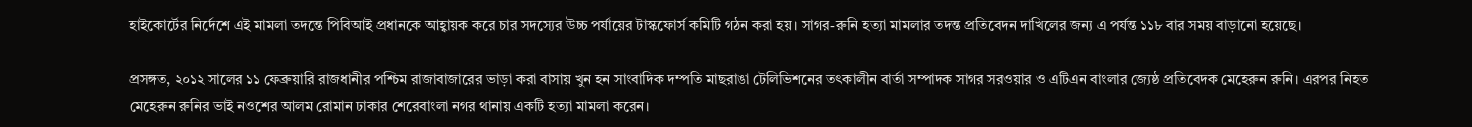হাইকোর্টের নির্দেশে এই মামলা তদন্তে পিবিআই প্রধানকে আহ্বায়ক করে চার সদস্যের উচ্চ পর্যায়ের টাস্কফোর্স কমিটি গঠন করা হয়। সাগর-রুনি হত্যা মামলার তদন্ত প্রতিবেদন দাখিলের জন্য এ পর্যন্ত ১১৮ বার সময় বাড়ানো হয়েছে।

প্রসঙ্গত, ২০১২ সালের ১১ ফেব্রুয়ারি রাজধানীর পশ্চিম রাজাবাজারের ভাড়া করা বাসায় খুন হন সাংবাদিক দম্পতি মাছরাঙা টেলিভিশনের তৎকালীন বার্তা সম্পাদক সাগর সরওয়ার ও এটিএন বাংলার জ্যেষ্ঠ প্রতিবেদক মেহেরুন রুনি। এরপর নিহত মেহেরুন রুনির ভাই নওশের আলম রোমান ঢাকার শেরেবাংলা নগর থানায় একটি হত্যা মামলা করেন।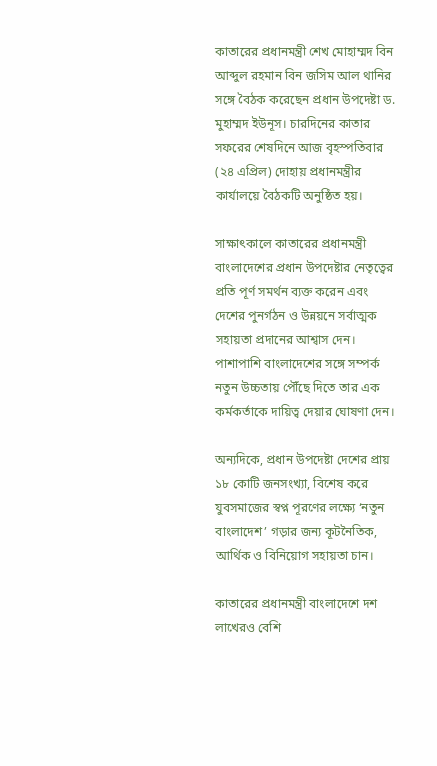কাতারের প্রধানমন্ত্রী শেখ মোহাম্মদ বিন আব্দুল রহমান বিন জসিম আল থানির সঙ্গে বৈঠক করেছেন প্রধান উপদেষ্টা ড. মুহাম্মদ ইউনূস। চারদিনের কাতার সফরের শেষদিনে আজ বৃহস্পতিবার (২৪ এপ্রিল) দোহায় প্রধানমন্ত্রীর কার্যালয়ে বৈঠকটি অনুষ্ঠিত হয়।

সাক্ষাৎকালে কাতারের প্রধানমন্ত্রী বাংলাদেশের প্রধান উপদেষ্টার নেতৃত্বের প্রতি পূর্ণ সমর্থন ব্যক্ত করেন এবং দেশের পুনর্গঠন ও উন্নয়নে সর্বাত্মক সহায়তা প্রদানের আশ্বাস দেন। পাশাপাশি বাংলাদেশের সঙ্গে সম্পর্ক নতুন উচ্চতায় পৌঁছে দিতে তার এক কর্মকর্তাকে দায়িত্ব দেয়ার ঘোষণা দেন।

অন্যদিকে, প্রধান উপদেষ্টা দেশের প্রায় ১৮ কোটি জনসংখ্যা, বিশেষ করে যুবসমাজের স্বপ্ন পূরণের লক্ষ্যে ‘নতুন বাংলাদেশ’ গড়ার জন্য কূটনৈতিক, আর্থিক ও বিনিয়োগ সহায়তা চান।

কাতারের প্রধানমন্ত্রী বাংলাদেশে দশ লাখেরও বেশি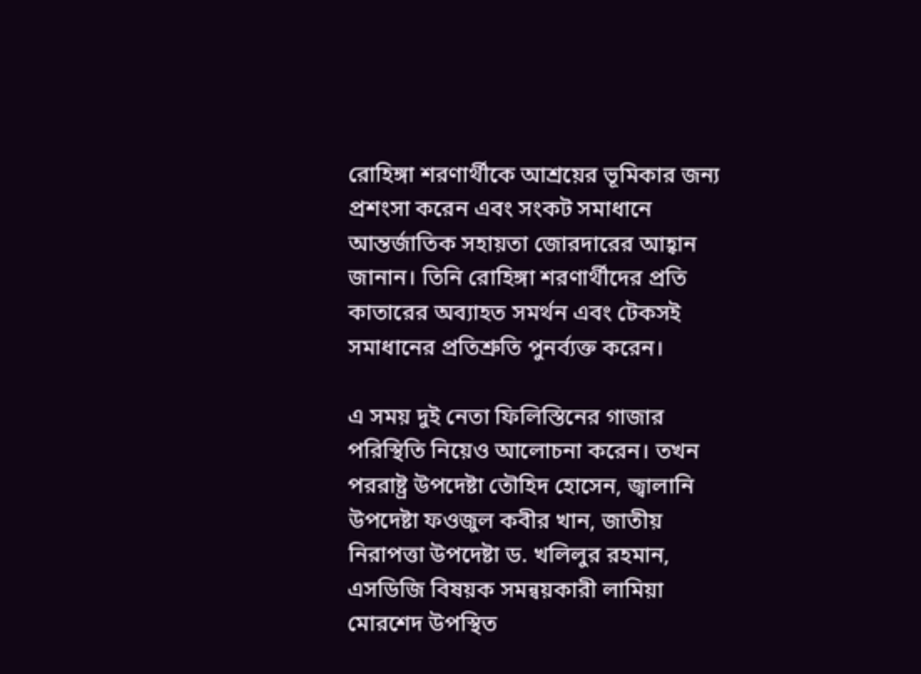রোহিঙ্গা শরণার্থীকে আশ্রয়ের ভূমিকার জন্য প্রশংসা করেন এবং সংকট সমাধানে আন্তর্জাতিক সহায়তা জোরদারের আহ্বান জানান। তিনি রোহিঙ্গা শরণার্থীদের প্রতি কাতারের অব্যাহত সমর্থন এবং টেকসই সমাধানের প্রতিশ্রুতি পুনর্ব্যক্ত করেন।

এ সময় দুই নেতা ফিলিস্তিনের গাজার পরিস্থিতি নিয়েও আলোচনা করেন। তখন পররাষ্ট্র উপদেষ্টা তৌহিদ হোসেন, জ্বালানি উপদেষ্টা ফওজুল কবীর খান, জাতীয় নিরাপত্তা উপদেষ্টা ড. খলিলুর রহমান, এসডিজি বিষয়ক সমন্বয়কারী লামিয়া মোরশেদ উপস্থিত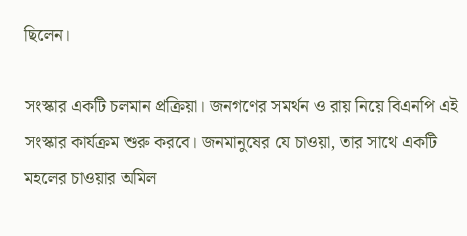ছিলেন।

সংস্কার একটি চলমান প্রক্রিয়া। জনগণের সমর্থন ও রায় নিয়ে বিএনপি এই সংস্কার কার্যক্রম শুরু করবে। জনমানুষের যে চাওয়া, তার সাথে একটি মহলের চাওয়ার অমিল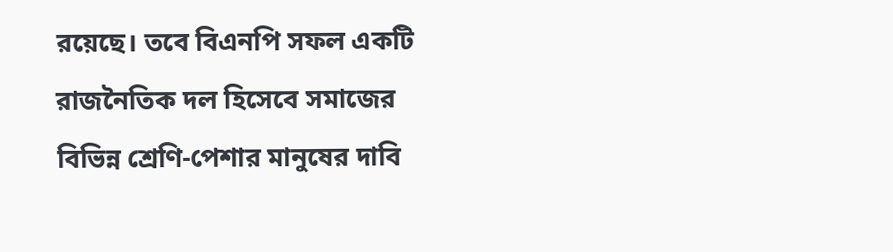রয়েছে। তবে বিএনপি সফল একটি রাজনৈতিক দল হিসেবে সমাজের বিভিন্ন শ্রেণি-পেশার মানুষের দাবি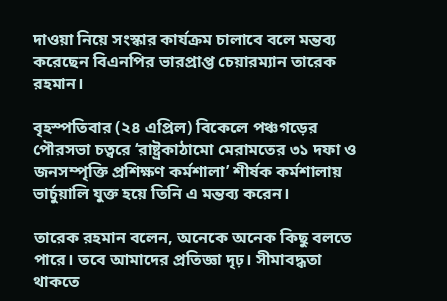দাওয়া নিয়ে সংস্কার কার্যক্রম চালাবে বলে মন্তব্য করেছেন বিএনপির ভারপ্রাপ্ত চেয়ারম্যান তারেক রহমান।

বৃহস্পতিবার (২৪ এপ্রিল) বিকেলে পঞ্চগড়ের পৌরসভা চত্বরে ‘রাষ্ট্রকাঠামো মেরামতের ৩১ দফা ও জনসম্পৃক্তি প্রশিক্ষণ কর্মশালা’ শীর্ষক কর্মশালায় ভার্চুয়ালি যুক্ত হয়ে তিনি এ মন্তব্য করেন।

তারেক রহমান বলেন, অনেকে অনেক কিছু বলতে পারে। তবে আমাদের প্রতিজ্ঞা দৃঢ়। সীমাবদ্ধতা থাকতে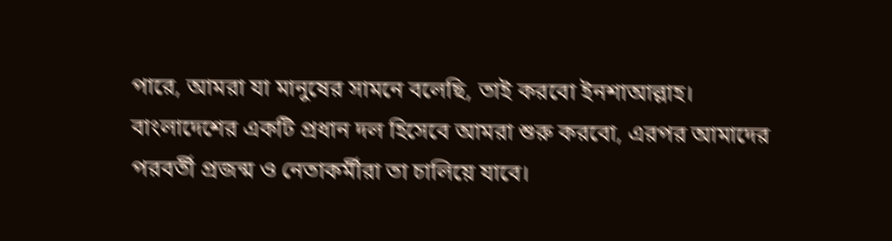পারে, আমরা যা মানুষের সামনে বলেছি, তাই করবো ইনশাআল্লাহ। বাংলাদেশের একটি প্রধান দল হিসেবে আমরা শুরু করবো, এরপর আমাদের পরবর্তী প্রজন্ম ও নেতাকর্মীরা তা চালিয়ে যাবে।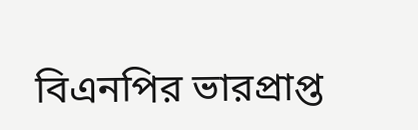বিএনপির ভারপ্রাপ্ত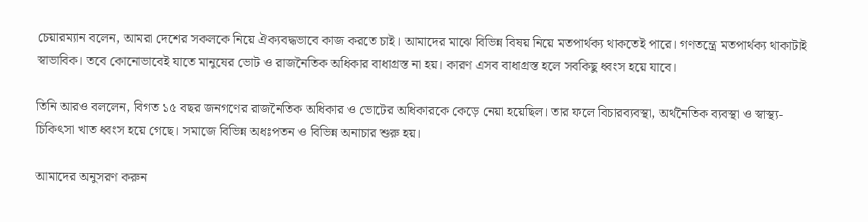চেয়ারম্যান বলেন, আমরা দেশের সকলকে নিয়ে ঐক্যবদ্ধভাবে কাজ করতে চাই। আমাদের মাঝে বিভিন্ন বিষয় নিয়ে মতপার্থক্য থাকতেই পারে। গণতন্ত্রে মতপার্থক্য থাকাটাই স্বাভাবিক। তবে কোনোভাবেই যাতে মানুষের ভোট ও রাজনৈতিক অধিকার বাধাগ্রস্ত না হয়। কারণ এসব বাধাগ্রস্ত হলে সবকিছু ধ্বংস হয়ে যাবে।

তিনি আরও বললেন, বিগত ১৫ বছর জনগণের রাজনৈতিক অধিকার ও ভোটের অধিকারকে কেড়ে নেয়া হয়েছিল। তার ফলে বিচারব্যবস্থা, অর্থনৈতিক ব্যবস্থা ও স্বাস্থ্য-চিকিৎসা খাত ধ্বংস হয়ে গেছে। সমাজে বিভিন্ন অধঃপতন ও বিভিন্ন অনাচার শুরু হয়।

আমাদের অনুসরণ করুন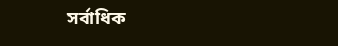সর্বাধিক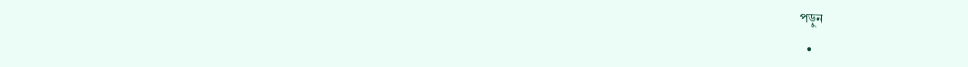পড়ুন

  •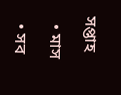সপ্তাহ

  • মাস

  • সব